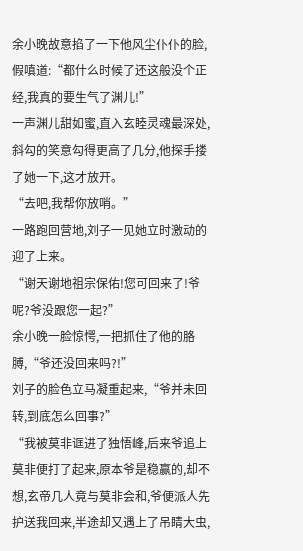余小晚故意掐了一下他风尘仆仆的脸,假嗔道:“都什么时候了还这般没个正经,我真的要生气了渊儿!”
一声渊儿甜如蜜,直入玄睦灵魂最深处,斜勾的笑意勾得更高了几分,他探手搂了她一下,这才放开。
“去吧,我帮你放哨。”
一路跑回营地,刘子一见她立时激动的迎了上来。
“谢天谢地祖宗保佑!您可回来了!爷呢?爷没跟您一起?”
余小晚一脸惊愕,一把抓住了他的胳膊,“爷还没回来吗?!”
刘子的脸色立马凝重起来,“爷并未回转,到底怎么回事?”
“我被莫非诓进了独悟峰,后来爷追上莫非便打了起来,原本爷是稳赢的,却不想,玄帝几人竟与莫非会和,爷便派人先护送我回来,半途却又遇上了吊睛大虫,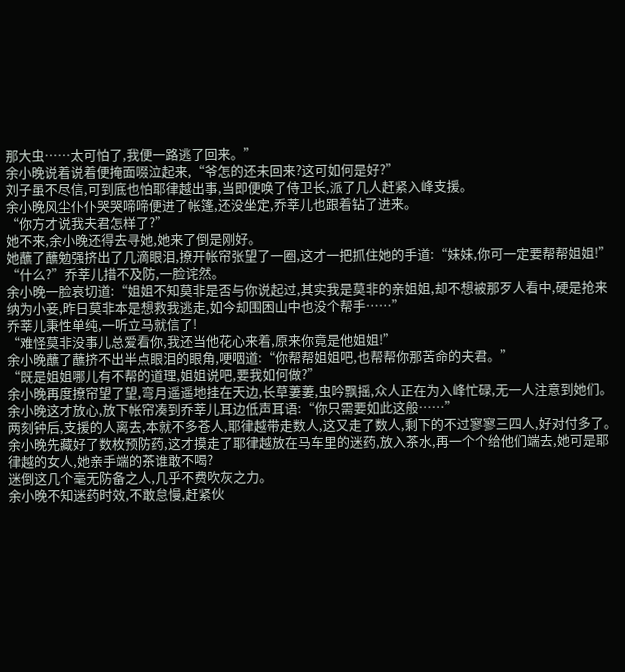那大虫……太可怕了,我便一路逃了回来。”
余小晚说着说着便掩面啜泣起来,“爷怎的还未回来?这可如何是好?”
刘子虽不尽信,可到底也怕耶律越出事,当即便唤了侍卫长,派了几人赶紧入峰支援。
余小晚风尘仆仆哭哭啼啼便进了帐篷,还没坐定,乔莘儿也跟着钻了进来。
“你方才说我夫君怎样了?”
她不来,余小晚还得去寻她,她来了倒是刚好。
她蘸了蘸勉强挤出了几滴眼泪,撩开帐帘张望了一圈,这才一把抓住她的手道:“妹妹,你可一定要帮帮姐姐!”
“什么?”乔莘儿措不及防,一脸诧然。
余小晚一脸哀切道:“姐姐不知莫非是否与你说起过,其实我是莫非的亲姐姐,却不想被那歹人看中,硬是抢来纳为小妾,昨日莫非本是想救我逃走,如今却围困山中也没个帮手……”
乔莘儿秉性单纯,一听立马就信了!
“难怪莫非没事儿总爱看你,我还当他花心来着,原来你竟是他姐姐!”
余小晚蘸了蘸挤不出半点眼泪的眼角,哽咽道:“你帮帮姐姐吧,也帮帮你那苦命的夫君。”
“既是姐姐哪儿有不帮的道理,姐姐说吧,要我如何做?”
余小晚再度撩帘望了望,弯月遥遥地挂在天边,长草萋萋,虫吟飘摇,众人正在为入峰忙碌,无一人注意到她们。
余小晚这才放心,放下帐帘凑到乔莘儿耳边低声耳语:“你只需要如此这般……”
两刻钟后,支援的人离去,本就不多苍人,耶律越带走数人,这又走了数人,剩下的不过寥寥三四人,好对付多了。
余小晚先藏好了数枚预防药,这才摸走了耶律越放在马车里的迷药,放入茶水,再一个个给他们端去,她可是耶律越的女人,她亲手端的茶谁敢不喝?
迷倒这几个毫无防备之人,几乎不费吹灰之力。
余小晚不知迷药时效,不敢怠慢,赶紧伙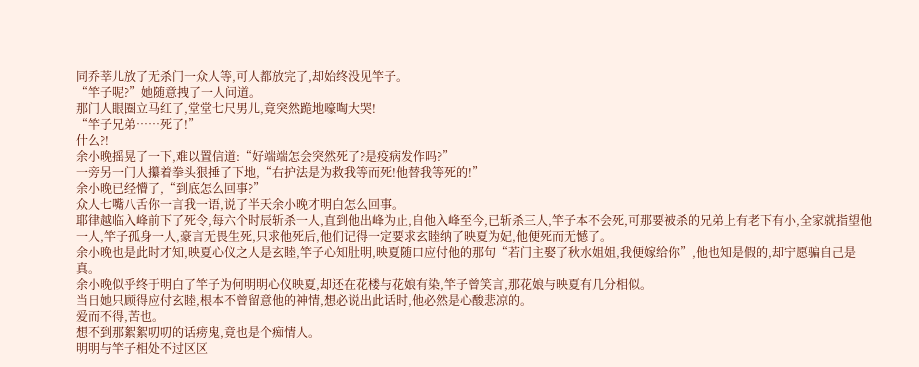同乔莘儿放了无杀门一众人等,可人都放完了,却始终没见竿子。
“竿子呢?”她随意拽了一人问道。
那门人眼圈立马红了,堂堂七尺男儿,竟突然跪地嚎啕大哭!
“竿子兄弟……死了!”
什么?!
余小晚摇晃了一下,难以置信道:“好端端怎会突然死了?是疫病发作吗?”
一旁另一门人攥着拳头狠捶了下地,“右护法是为救我等而死!他替我等死的!”
余小晚已经懵了,“到底怎么回事?”
众人七嘴八舌你一言我一语,说了半天余小晚才明白怎么回事。
耶律越临入峰前下了死令,每六个时辰斩杀一人,直到他出峰为止,自他入峰至今,已斩杀三人,竿子本不会死,可那要被杀的兄弟上有老下有小,全家就指望他一人,竿子孤身一人,豪言无畏生死,只求他死后,他们记得一定要求玄睦纳了映夏为妃,他便死而无憾了。
余小晚也是此时才知,映夏心仪之人是玄睦,竿子心知肚明,映夏随口应付他的那句“若门主娶了秋水姐姐,我便嫁给你”,他也知是假的,却宁愿骗自己是真。
余小晚似乎终于明白了竿子为何明明心仪映夏,却还在花楼与花娘有染,竿子曾笑言,那花娘与映夏有几分相似。
当日她只顾得应付玄睦,根本不曾留意他的神情,想必说出此话时,他必然是心酸悲凉的。
爱而不得,苦也。
想不到那絮絮叨叨的话痨鬼,竟也是个痴情人。
明明与竿子相处不过区区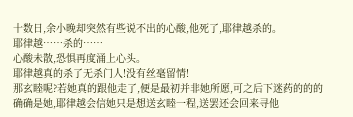十数日,余小晚却突然有些说不出的心酸,他死了,耶律越杀的。
耶律越……杀的……
心酸未散,恐惧再度涌上心头。
耶律越真的杀了无杀门人!没有丝毫留情!
那玄睦呢?若她真的跟他走了,便是最初并非她所愿,可之后下迷药的的的确确是她,耶律越会信她只是想送玄睦一程,送罢还会回来寻他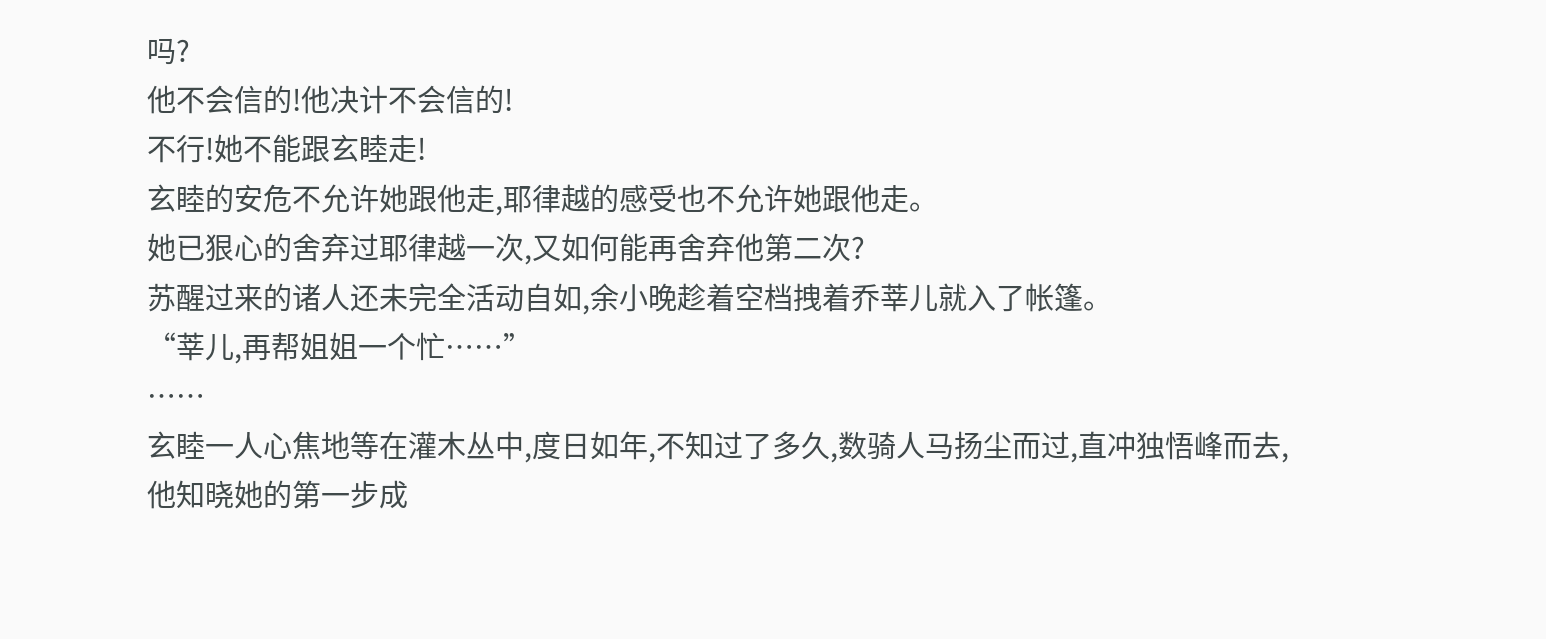吗?
他不会信的!他决计不会信的!
不行!她不能跟玄睦走!
玄睦的安危不允许她跟他走,耶律越的感受也不允许她跟他走。
她已狠心的舍弃过耶律越一次,又如何能再舍弃他第二次?
苏醒过来的诸人还未完全活动自如,余小晚趁着空档拽着乔莘儿就入了帐篷。
“莘儿,再帮姐姐一个忙……”
……
玄睦一人心焦地等在灌木丛中,度日如年,不知过了多久,数骑人马扬尘而过,直冲独悟峰而去,他知晓她的第一步成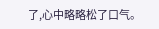了,心中略略松了口气。